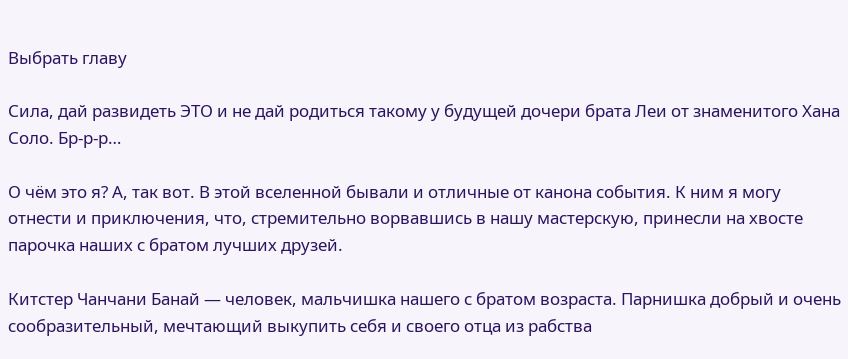Выбрать главу

Сила, дай развидеть ЭТО и не дай родиться такому у будущей дочери брата Леи от знаменитого Хана Соло. Бр-р-р…

О чём это я? А, так вот. В этой вселенной бывали и отличные от канона события. К ним я могу отнести и приключения, что, стремительно ворвавшись в нашу мастерскую, принесли на хвосте парочка наших с братом лучших друзей.

Китстер Чанчани Банай — человек, мальчишка нашего с братом возраста. Парнишка добрый и очень сообразительный, мечтающий выкупить себя и своего отца из рабства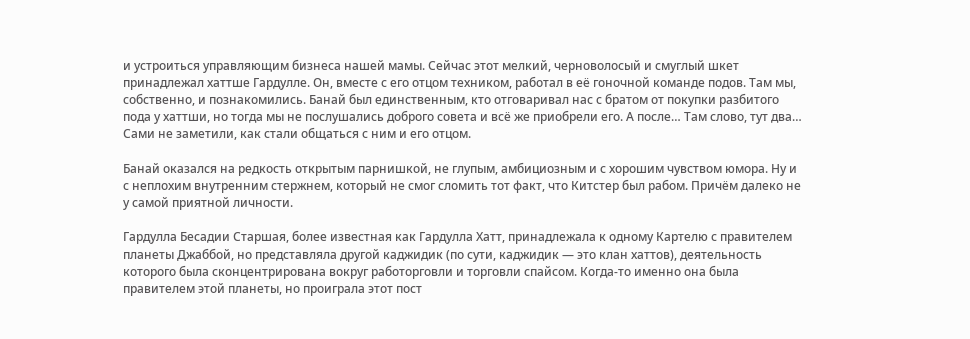и устроиться управляющим бизнеса нашей мамы. Сейчас этот мелкий, черноволосый и смуглый шкет принадлежал хаттше Гардулле. Он, вместе с его отцом техником, работал в её гоночной команде подов. Там мы, собственно, и познакомились. Банай был единственным, кто отговаривал нас с братом от покупки разбитого пода у хаттши, но тогда мы не послушались доброго совета и всё же приобрели его. А после… Там слово, тут два… Сами не заметили, как стали общаться с ним и его отцом.

Банай оказался на редкость открытым парнишкой, не глупым, амбициозным и с хорошим чувством юмора. Ну и с неплохим внутренним стержнем, который не смог сломить тот факт, что Китстер был рабом. Причём далеко не у самой приятной личности.

Гардулла Бесадии Старшая, более известная как Гардулла Хатт, принадлежала к одному Картелю с правителем планеты Джаббой, но представляла другой каджидик (по сути, каджидик — это клан хаттов), деятельность которого была сконцентрирована вокруг работорговли и торговли спайсом. Когда-то именно она была правителем этой планеты, но проиграла этот пост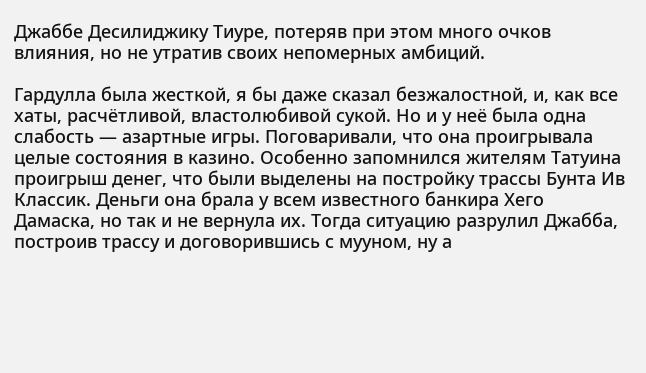Джаббе Десилиджику Тиуре, потеряв при этом много очков влияния, но не утратив своих непомерных амбиций.

Гардулла была жесткой, я бы даже сказал безжалостной, и, как все хаты, расчётливой, властолюбивой сукой. Но и у неё была одна слабость — азартные игры. Поговаривали, что она проигрывала целые состояния в казино. Особенно запомнился жителям Татуина проигрыш денег, что были выделены на постройку трассы Бунта Ив Классик. Деньги она брала у всем известного банкира Хего Дамаска, но так и не вернула их. Тогда ситуацию разрулил Джабба, построив трассу и договорившись с мууном, ну а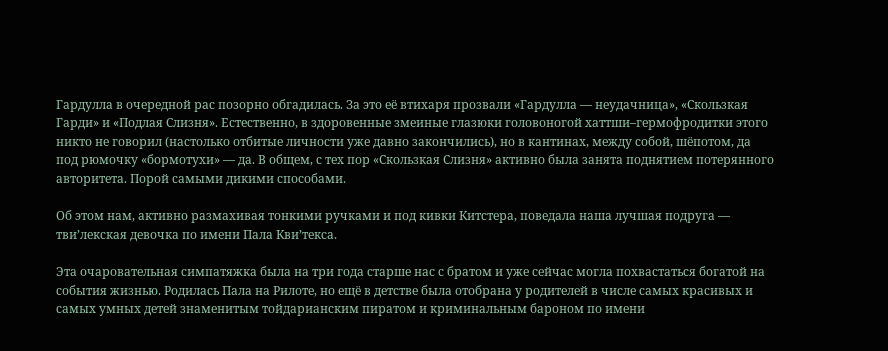Гардулла в очередной рас позорно обгадилась. За это её втихаря прозвали «Гардулла — неудачница», «Скользкая Гарди» и «Подлая Слизня». Естественно, в здоровенные змеиные глазюки головоногой хаттши–гермофродитки этого никто не говорил (настолько отбитые личности уже давно закончились), но в кантинах, между собой, шёпотом, да под рюмочку «бормотухи» — да. В общем, с тех пор «Скользкая Слизня» активно была занята поднятием потерянного авторитета. Порой самыми дикими способами.

Об этом нам, активно размахивая тонкими ручками и под кивки Китстера, поведала наша лучшая подруга — тви’лекская девочка по имени Пала Кви’текса.

Эта очаровательная симпатяжка была на три года старше нас с братом и уже сейчас могла похвастаться богатой на события жизнью. Родилась Пала на Рилоте, но ещё в детстве была отобрана у родителей в числе самых красивых и самых умных детей знаменитым тойдарианским пиратом и криминальным бароном по имени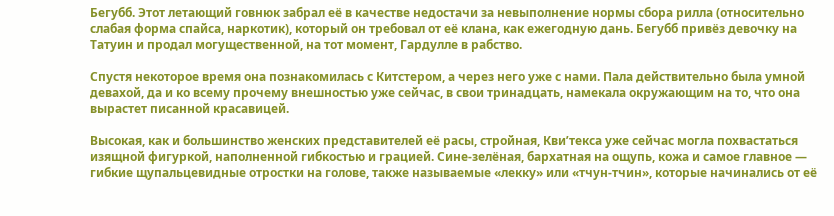Бегубб. Этот летающий говнюк забрал её в качестве недостачи за невыполнение нормы сбора рилла (относительно слабая форма спайса, наркотик), который он требовал от её клана, как ежегодную дань. Бегубб привёз девочку на Татуин и продал могущественной, на тот момент, Гардулле в рабство.

Спустя некоторое время она познакомилась с Китстером, а через него уже с нами. Пала действительно была умной девахой, да и ко всему прочему внешностью уже сейчас, в свои тринадцать, намекала окружающим на то, что она вырастет писанной красавицей.

Высокая, как и большинство женских представителей её расы, стройная, Кви’текса уже сейчас могла похвастаться изящной фигуркой, наполненной гибкостью и грацией. Сине-зелёная, бархатная на ощупь, кожа и самое главное — гибкие щупальцевидные отростки на голове, также называемые «лекку» или «тчун-тчин», которые начинались от её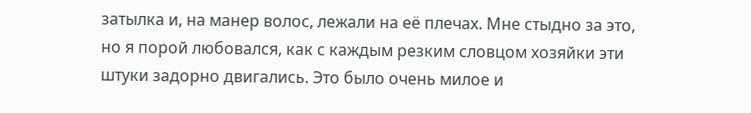затылка и, на манер волос, лежали на её плечах. Мне стыдно за это, но я порой любовался, как с каждым резким словцом хозяйки эти штуки задорно двигались. Это было очень милое и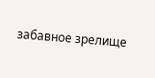забавное зрелище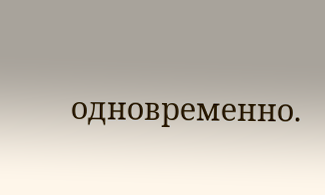одновременно.